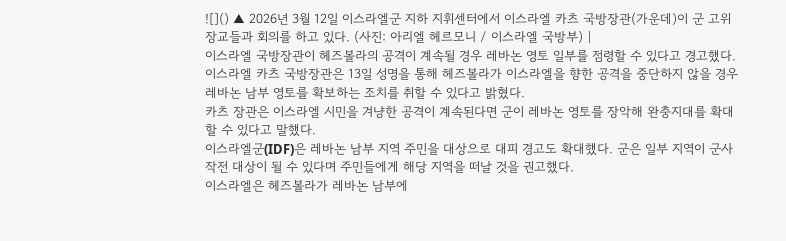![]() ▲ 2026년 3월 12일 이스라엘군 지하 지휘센터에서 이스라엘 카츠 국방장관(가운데)이 군 고위 장교들과 회의를 하고 있다. (사진: 아리엘 헤르모니 / 이스라엘 국방부) |
이스라엘 국방장관이 헤즈볼라의 공격이 계속될 경우 레바논 영토 일부를 점령할 수 있다고 경고했다.
이스라엘 카츠 국방장관은 13일 성명을 통해 헤즈볼라가 이스라엘을 향한 공격을 중단하지 않을 경우 레바논 남부 영토를 확보하는 조치를 취할 수 있다고 밝혔다.
카츠 장관은 이스라엘 시민을 겨냥한 공격이 계속된다면 군이 레바논 영토를 장악해 완충지대를 확대할 수 있다고 말했다.
이스라엘군(IDF)은 레바논 남부 지역 주민을 대상으로 대피 경고도 확대했다. 군은 일부 지역이 군사 작전 대상이 될 수 있다며 주민들에게 해당 지역을 떠날 것을 권고했다.
이스라엘은 헤즈볼라가 레바논 남부에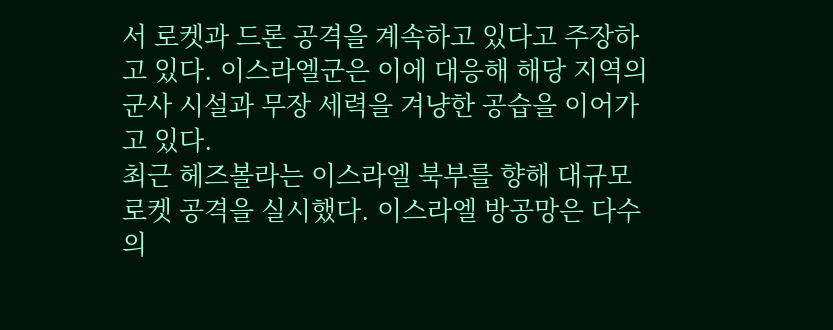서 로켓과 드론 공격을 계속하고 있다고 주장하고 있다. 이스라엘군은 이에 대응해 해당 지역의 군사 시설과 무장 세력을 겨냥한 공습을 이어가고 있다.
최근 헤즈볼라는 이스라엘 북부를 향해 대규모 로켓 공격을 실시했다. 이스라엘 방공망은 다수의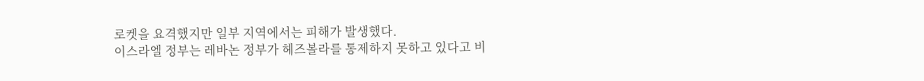로켓을 요격했지만 일부 지역에서는 피해가 발생했다.
이스라엘 정부는 레바논 정부가 헤즈볼라를 통제하지 못하고 있다고 비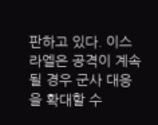판하고 있다. 이스라엘은 공격이 계속될 경우 군사 대응을 확대할 수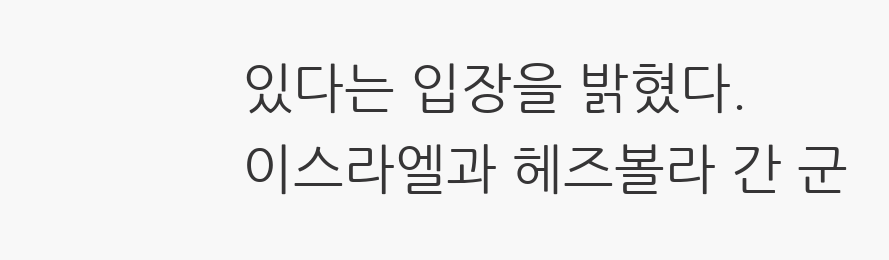있다는 입장을 밝혔다.
이스라엘과 헤즈볼라 간 군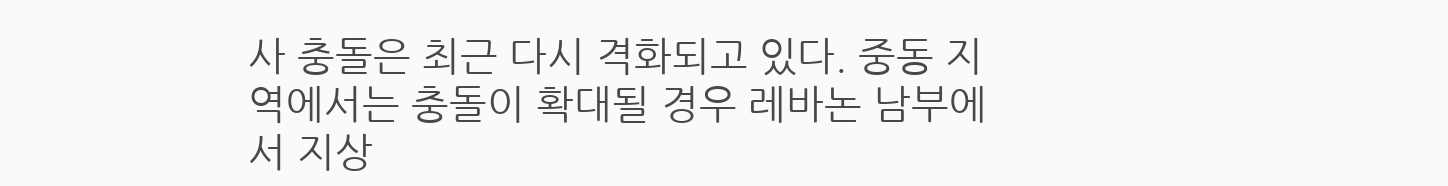사 충돌은 최근 다시 격화되고 있다. 중동 지역에서는 충돌이 확대될 경우 레바논 남부에서 지상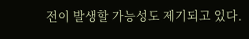전이 발생할 가능성도 제기되고 있다.